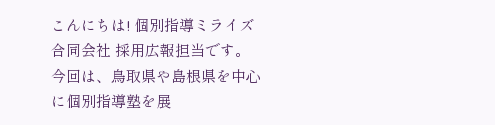こんにちは! 個別指導ミライズ合同会社 採用広報担当です。
今回は、鳥取県や島根県を中心に個別指導塾を展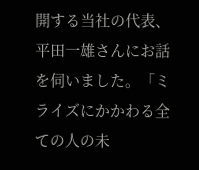開する当社の代表、平田一雄さんにお話を伺いました。「ミライズにかかわる全ての人の未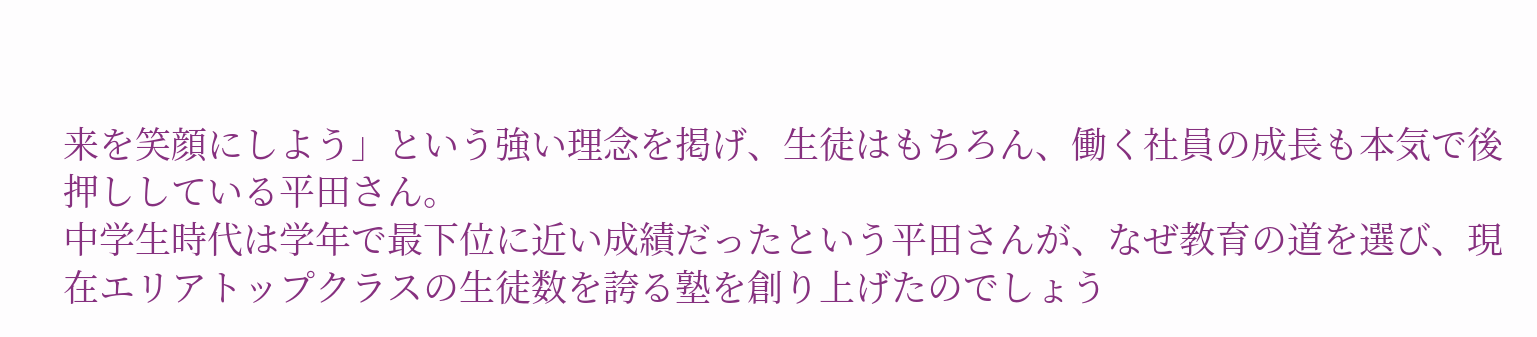来を笑顔にしよう」という強い理念を掲げ、生徒はもちろん、働く社員の成長も本気で後押ししている平田さん。
中学生時代は学年で最下位に近い成績だったという平田さんが、なぜ教育の道を選び、現在エリアトップクラスの生徒数を誇る塾を創り上げたのでしょう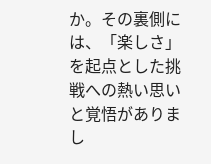か。その裏側には、「楽しさ」を起点とした挑戦への熱い思いと覚悟がありまし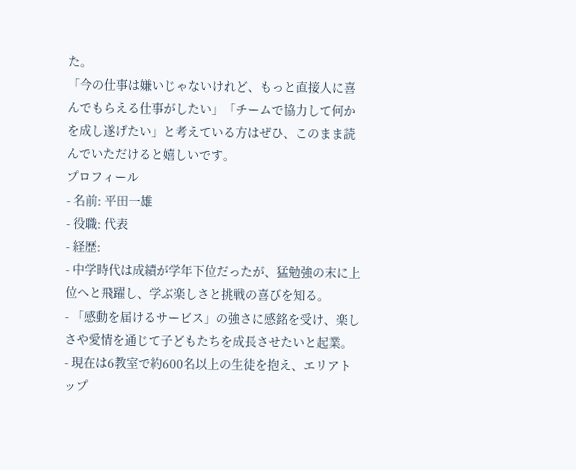た。
「今の仕事は嫌いじゃないけれど、もっと直接人に喜んでもらえる仕事がしたい」「チームで協力して何かを成し遂げたい」と考えている方はぜひ、このまま読んでいただけると嬉しいです。
プロフィール
- 名前: 平田一雄
- 役職: 代表
- 経歴:
- 中学時代は成績が学年下位だったが、猛勉強の末に上位へと飛躍し、学ぶ楽しさと挑戦の喜びを知る。
- 「感動を届けるサービス」の強さに感銘を受け、楽しさや愛情を通じて子どもたちを成長させたいと起業。
- 現在は6教室で約600名以上の生徒を抱え、エリアトップ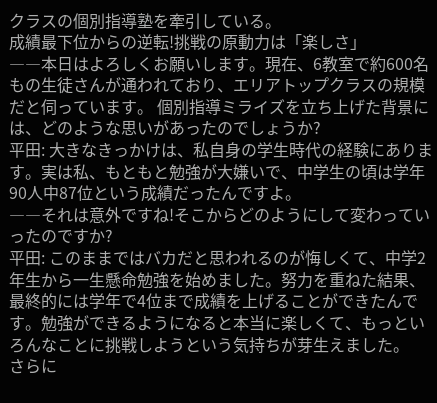クラスの個別指導塾を牽引している。
成績最下位からの逆転!挑戦の原動力は「楽しさ」
――本日はよろしくお願いします。現在、6教室で約600名もの生徒さんが通われており、エリアトップクラスの規模だと伺っています。 個別指導ミライズを立ち上げた背景には、どのような思いがあったのでしょうか?
平田: 大きなきっかけは、私自身の学生時代の経験にあります。実は私、もともと勉強が大嫌いで、中学生の頃は学年90人中87位という成績だったんですよ。
――それは意外ですね!そこからどのようにして変わっていったのですか?
平田: このままではバカだと思われるのが悔しくて、中学2年生から一生懸命勉強を始めました。努力を重ねた結果、最終的には学年で4位まで成績を上げることができたんです。勉強ができるようになると本当に楽しくて、もっといろんなことに挑戦しようという気持ちが芽生えました。
さらに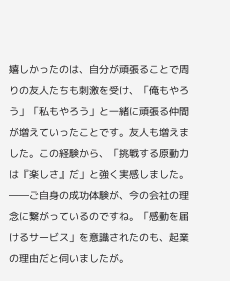嬉しかったのは、自分が頑張ることで周りの友人たちも刺激を受け、「俺もやろう」「私もやろう」と一緒に頑張る仲間が増えていったことです。友人も増えました。この経験から、「挑戦する原動力は『楽しさ』だ」と強く実感しました。
――ご自身の成功体験が、今の会社の理念に繋がっているのですね。「感動を届けるサービス」を意識されたのも、起業の理由だと伺いましたが。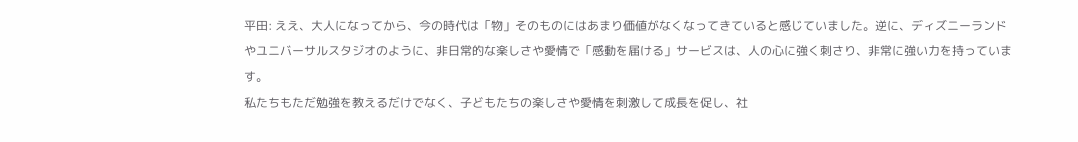平田: ええ、大人になってから、今の時代は「物」そのものにはあまり価値がなくなってきていると感じていました。逆に、ディズニーランドやユニバーサルスタジオのように、非日常的な楽しさや愛情で「感動を届ける」サービスは、人の心に強く刺さり、非常に強い力を持っています。
私たちもただ勉強を教えるだけでなく、子どもたちの楽しさや愛情を刺激して成長を促し、社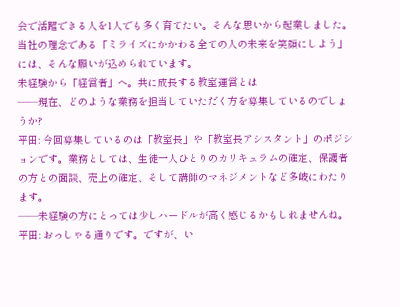会で活躍できる人を1人でも多く育てたい。そんな思いから起業しました。当社の理念である「ミライズにかかわる全ての人の未来を笑顔にしよう」には、そんな願いが込められています。
未経験から「経営者」へ。共に成長する教室運営とは
――現在、どのような業務を担当していただく方を募集しているのでしょうか?
平田: 今回募集しているのは「教室長」や「教室長アシスタント」のポジションです。業務としては、生徒一人ひとりのカリキュラムの確定、保護者の方との面談、売上の確定、そして講師のマネジメントなど多岐にわたります。
――未経験の方にとっては少しハードルが高く感じるかもしれませんね。
平田: おっしゃる通りです。ですが、い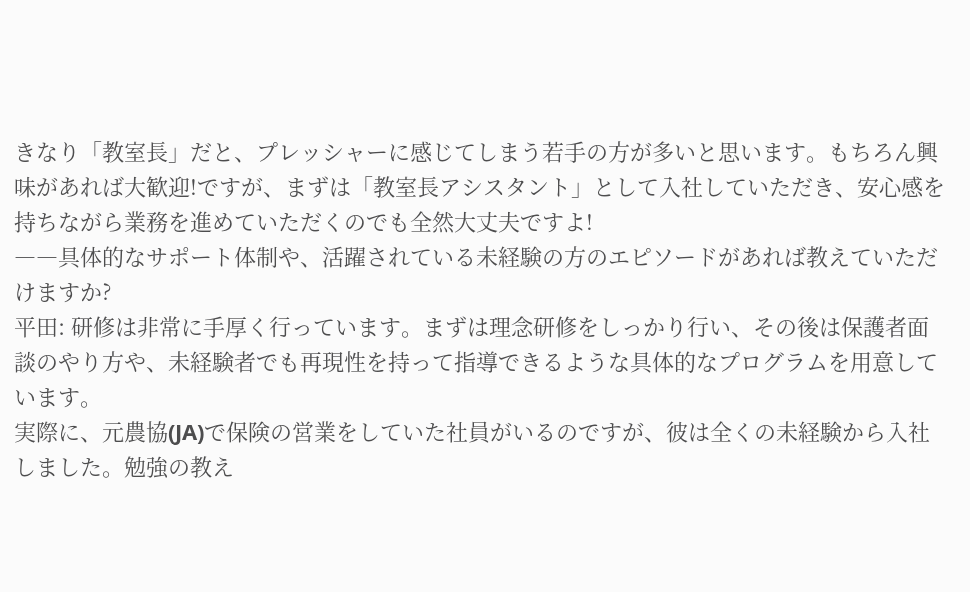きなり「教室長」だと、プレッシャーに感じてしまう若手の方が多いと思います。もちろん興味があれば大歓迎!ですが、まずは「教室長アシスタント」として入社していただき、安心感を持ちながら業務を進めていただくのでも全然大丈夫ですよ!
――具体的なサポート体制や、活躍されている未経験の方のエピソードがあれば教えていただけますか?
平田: 研修は非常に手厚く行っています。まずは理念研修をしっかり行い、その後は保護者面談のやり方や、未経験者でも再現性を持って指導できるような具体的なプログラムを用意しています。
実際に、元農協(JA)で保険の営業をしていた社員がいるのですが、彼は全くの未経験から入社しました。勉強の教え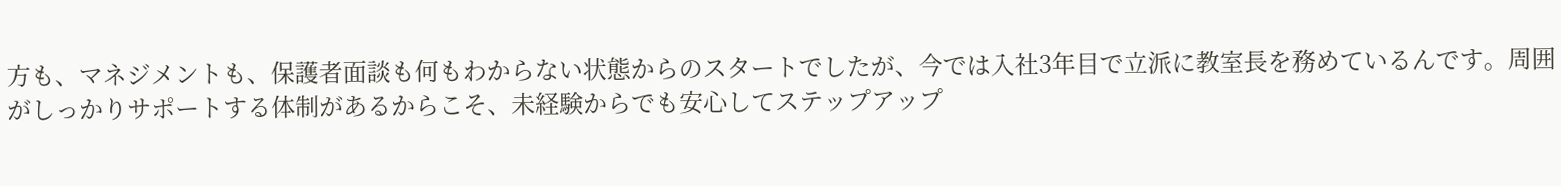方も、マネジメントも、保護者面談も何もわからない状態からのスタートでしたが、今では入社3年目で立派に教室長を務めているんです。周囲がしっかりサポートする体制があるからこそ、未経験からでも安心してステップアップ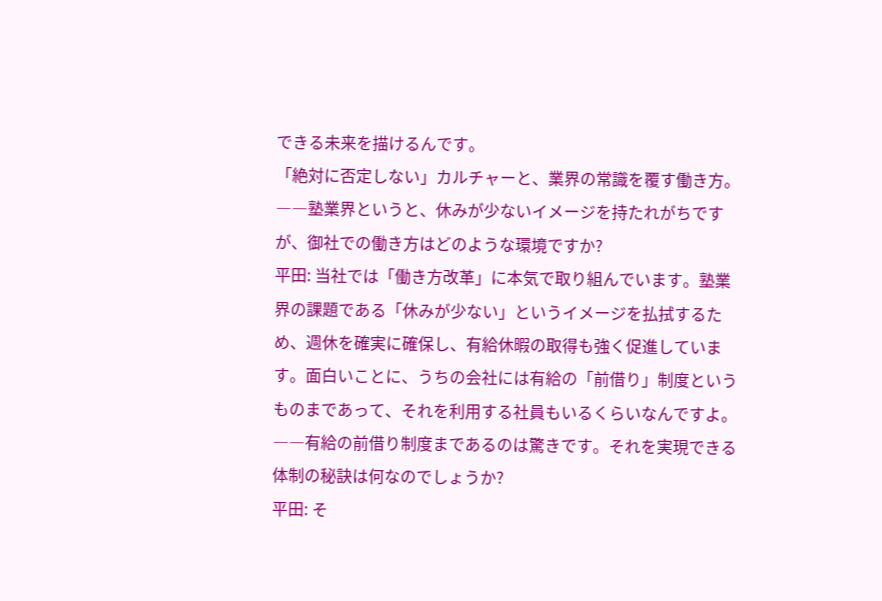できる未来を描けるんです。
「絶対に否定しない」カルチャーと、業界の常識を覆す働き方。
――塾業界というと、休みが少ないイメージを持たれがちですが、御社での働き方はどのような環境ですか?
平田: 当社では「働き方改革」に本気で取り組んでいます。塾業界の課題である「休みが少ない」というイメージを払拭するため、週休を確実に確保し、有給休暇の取得も強く促進しています。面白いことに、うちの会社には有給の「前借り」制度というものまであって、それを利用する社員もいるくらいなんですよ。
――有給の前借り制度まであるのは驚きです。それを実現できる体制の秘訣は何なのでしょうか?
平田: そ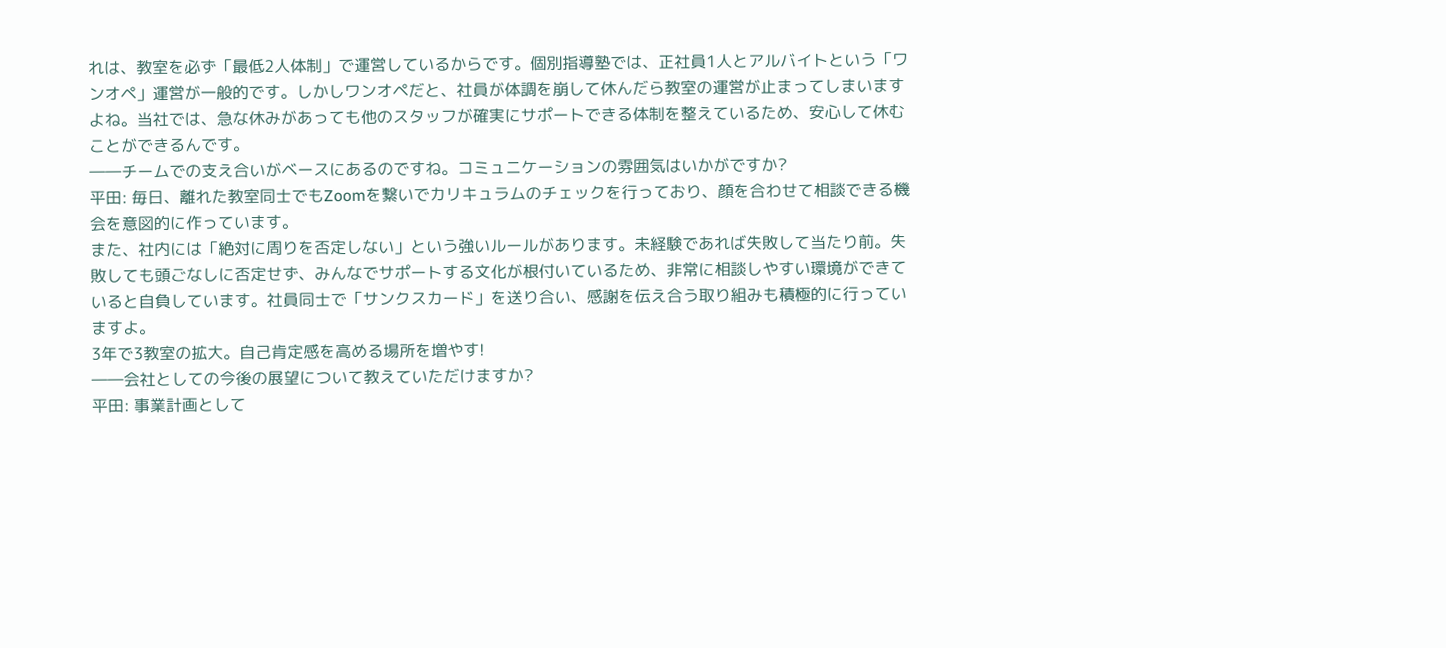れは、教室を必ず「最低2人体制」で運営しているからです。個別指導塾では、正社員1人とアルバイトという「ワンオペ」運営が一般的です。しかしワンオペだと、社員が体調を崩して休んだら教室の運営が止まってしまいますよね。当社では、急な休みがあっても他のスタッフが確実にサポートできる体制を整えているため、安心して休むことができるんです。
――チームでの支え合いがベースにあるのですね。コミュニケーションの雰囲気はいかがですか?
平田: 毎日、離れた教室同士でもZoomを繋いでカリキュラムのチェックを行っており、顔を合わせて相談できる機会を意図的に作っています。
また、社内には「絶対に周りを否定しない」という強いルールがあります。未経験であれば失敗して当たり前。失敗しても頭ごなしに否定せず、みんなでサポートする文化が根付いているため、非常に相談しやすい環境ができていると自負しています。社員同士で「サンクスカード」を送り合い、感謝を伝え合う取り組みも積極的に行っていますよ。
3年で3教室の拡大。自己肯定感を高める場所を増やす!
――会社としての今後の展望について教えていただけますか?
平田: 事業計画として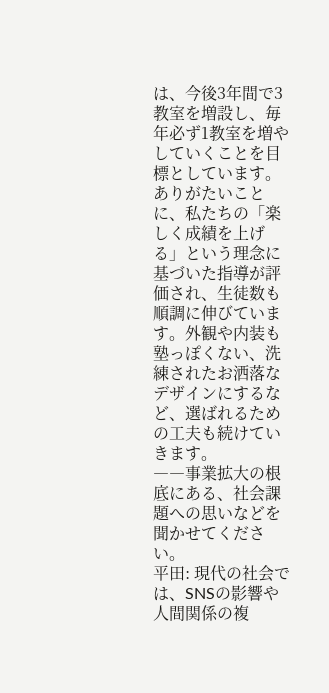は、今後3年間で3教室を増設し、毎年必ず1教室を増やしていくことを目標としています。ありがたいことに、私たちの「楽しく成績を上げる」という理念に基づいた指導が評価され、生徒数も順調に伸びています。外観や内装も塾っぽくない、洗練されたお洒落なデザインにするなど、選ばれるための工夫も続けていきます。
――事業拡大の根底にある、社会課題への思いなどを聞かせてください。
平田: 現代の社会では、SNSの影響や人間関係の複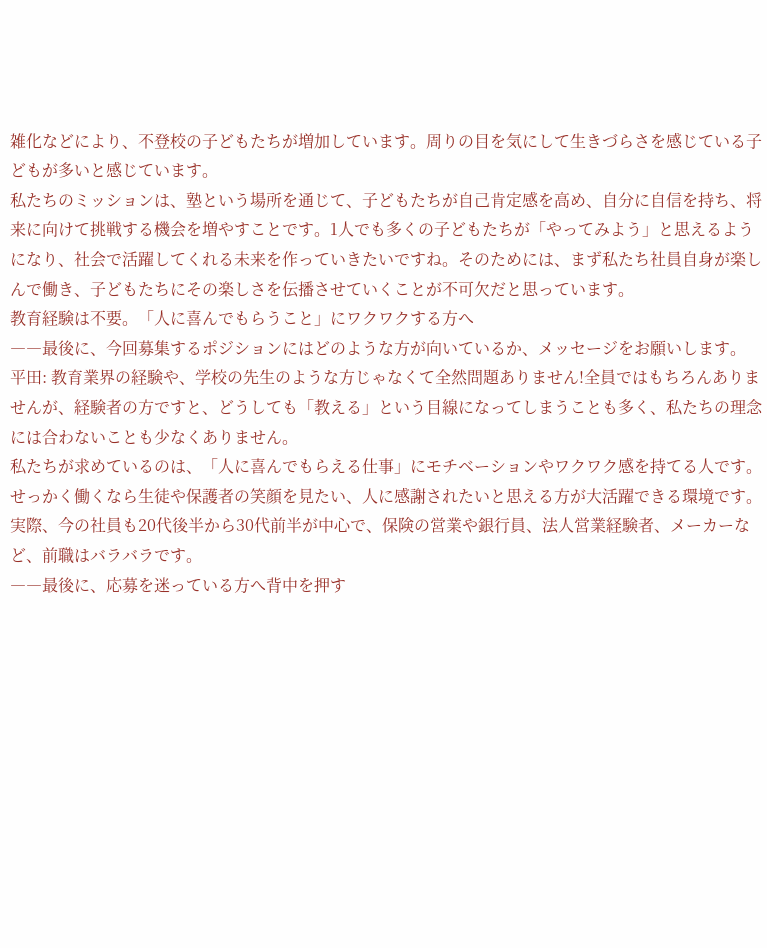雑化などにより、不登校の子どもたちが増加しています。周りの目を気にして生きづらさを感じている子どもが多いと感じています。
私たちのミッションは、塾という場所を通じて、子どもたちが自己肯定感を高め、自分に自信を持ち、将来に向けて挑戦する機会を増やすことです。1人でも多くの子どもたちが「やってみよう」と思えるようになり、社会で活躍してくれる未来を作っていきたいですね。そのためには、まず私たち社員自身が楽しんで働き、子どもたちにその楽しさを伝播させていくことが不可欠だと思っています。
教育経験は不要。「人に喜んでもらうこと」にワクワクする方へ
――最後に、今回募集するポジションにはどのような方が向いているか、メッセージをお願いします。
平田: 教育業界の経験や、学校の先生のような方じゃなくて全然問題ありません!全員ではもちろんありませんが、経験者の方ですと、どうしても「教える」という目線になってしまうことも多く、私たちの理念には合わないことも少なくありません。
私たちが求めているのは、「人に喜んでもらえる仕事」にモチベーションやワクワク感を持てる人です。せっかく働くなら生徒や保護者の笑顔を見たい、人に感謝されたいと思える方が大活躍できる環境です。実際、今の社員も20代後半から30代前半が中心で、保険の営業や銀行員、法人営業経験者、メーカーなど、前職はバラバラです。
――最後に、応募を迷っている方へ背中を押す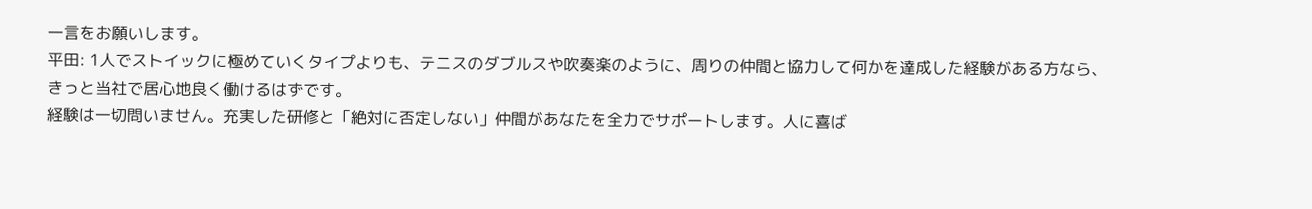一言をお願いします。
平田: 1人でストイックに極めていくタイプよりも、テニスのダブルスや吹奏楽のように、周りの仲間と協力して何かを達成した経験がある方なら、きっと当社で居心地良く働けるはずです。
経験は一切問いません。充実した研修と「絶対に否定しない」仲間があなたを全力でサポートします。人に喜ば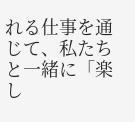れる仕事を通じて、私たちと一緒に「楽し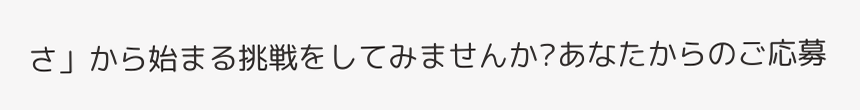さ」から始まる挑戦をしてみませんか?あなたからのご応募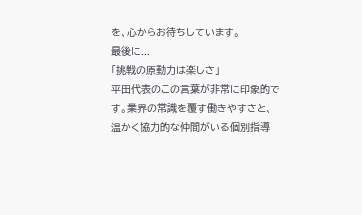を、心からお待ちしています。
最後に...
「挑戦の原動力は楽しさ」
平田代表のこの言葉が非常に印象的です。業界の常識を覆す働きやすさと、温かく協力的な仲間がいる個別指導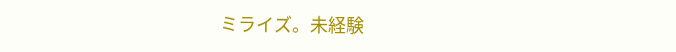ミライズ。未経験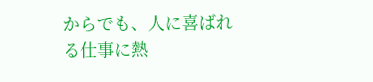からでも、人に喜ばれる仕事に熱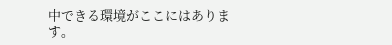中できる環境がここにはあります。